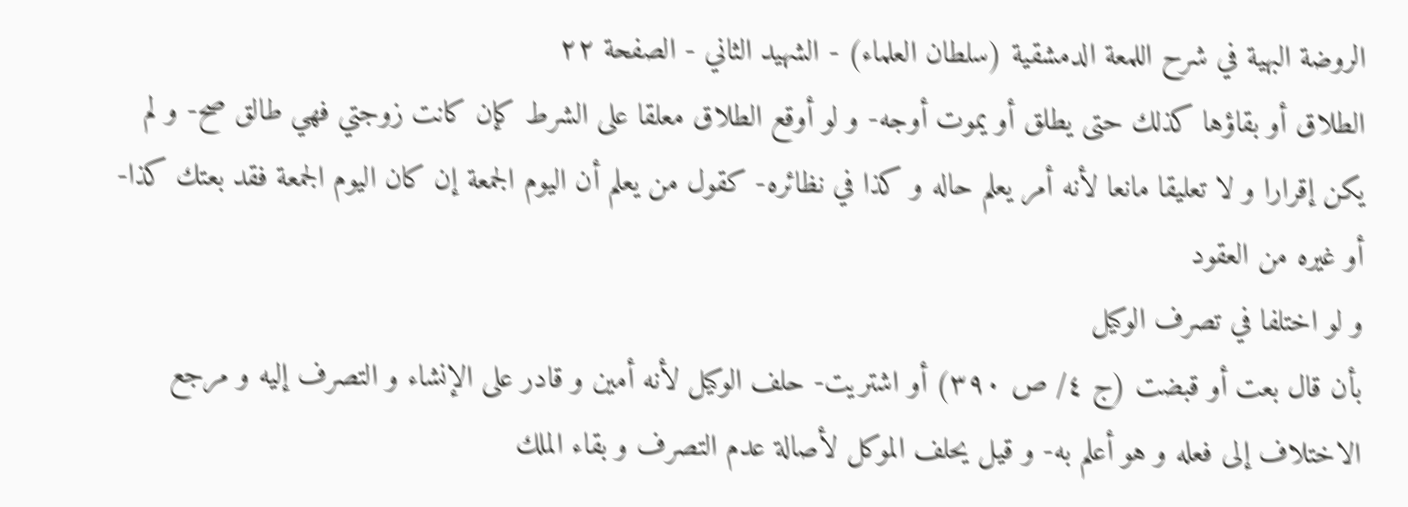الروضة البهية في شرح اللمعة الدمشقية (سلطان العلماء) - الشهيد الثاني - الصفحة ٢٢
الطلاق أو بقاؤها كذلك حتى يطلق أو يموت أوجه- و لو أوقع الطلاق معلقا على الشرط كإن كانت زوجتي فهي طالق صح- و لم يكن إقرارا و لا تعليقا مانعا لأنه أمر يعلم حاله و كذا في نظائره- كقول من يعلم أن اليوم الجمعة إن كان اليوم الجمعة فقد بعتك كذا- أو غيره من العقود
و لو اختلفا في تصرف الوكيل
بأن قال بعت أو قبضت (ج ٤/ ص ٣٩٠) أو اشتريت- حلف الوكيل لأنه أمين و قادر على الإنشاء و التصرف إليه و مرجع الاختلاف إلى فعله و هو أعلم به- و قيل يحلف الموكل لأصالة عدم التصرف و بقاء الملك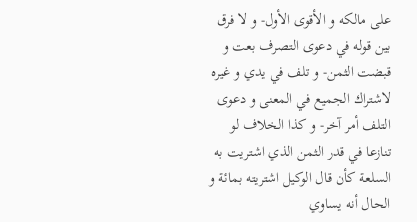على مالكه و الأقوى الأول- و لا فرق بين قوله في دعوى التصرف بعت و قبضت الثمن- و تلف في يدي و غيره لاشتراك الجميع في المعنى و دعوى التلف أمر آخر- و كذا الخلاف لو تنازعا في قدر الثمن الذي اشتريت به السلعة كأن قال الوكيل اشتريته بمائة و الحال أنه يساوي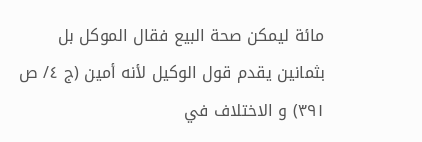مائة ليمكن صحة البيع فقال الموكل بل بثمانين يقدم قول الوكيل لأنه أمين (ج ٤/ ص ٣٩١) و الاختلاف في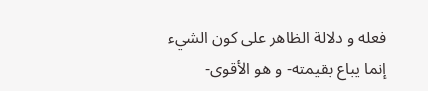فعله و دلالة الظاهر على كون الشيء إنما يباع بقيمته- و هو الأقوى-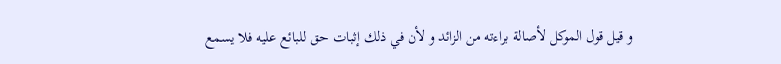و قيل قول الموكل لأصالة براءته من الزائد و لأن في ذلك إثبات حق للبائع عليه فلا يسمع